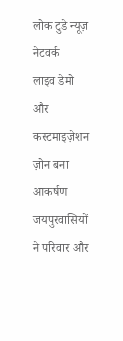लोक टुडे न्यूज़ नेटवर्क
लाइव डेमो और कस्टमाइज़ेशन ज़ोन बना आकर्षण
जयपुरवासियों ने परिवार और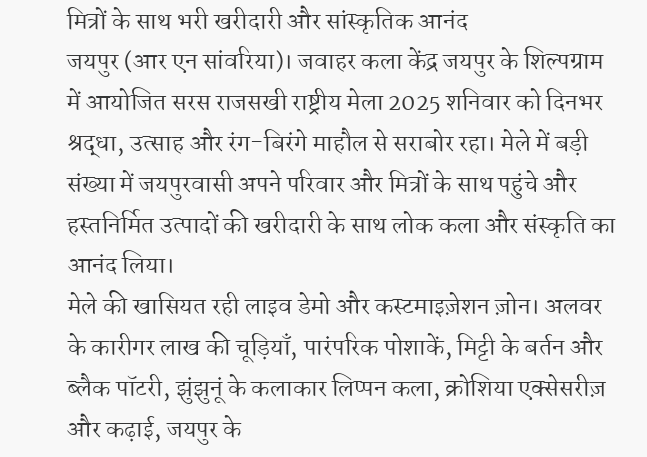मित्रों के साथ भरी खरीदारी और सांस्कृतिक आनंद
जयपुर (आर एन सांवरिया)। जवाहर कला केंद्र जयपुर के शिल्पग्राम में आयोजित सरस राजसखी राष्ट्रीय मेला 2025 शनिवार को दिनभर श्रद्धा, उत्साह और रंग-बिरंगे माहौल से सराबोर रहा। मेले में बड़ी संख्या में जयपुरवासी अपने परिवार और मित्रों के साथ पहुंचे और हस्तनिर्मित उत्पादों की खरीदारी के साथ लोक कला और संस्कृति का आनंद लिया।
मेले की खासियत रही लाइव डेमो और कस्टमाइज़ेशन ज़ोन। अलवर के कारीगर लाख की चूड़ियाँ, पारंपरिक पोशाकें, मिट्टी के बर्तन और ब्लैक पॉटरी, झुंझुनूं के कलाकार लिप्पन कला, क्रोशिया एक्सेसरीज़ और कढ़ाई, जयपुर के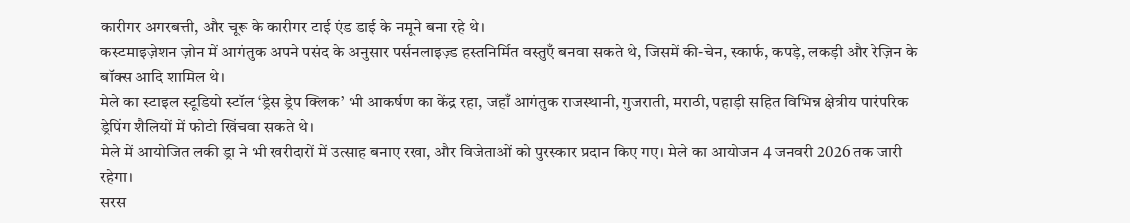कारीगर अगरबत्ती, और चूरू के कारीगर टाई एंड डाई के नमूने बना रहे थे।
कस्टमाइज़ेशन ज़ोन में आगंतुक अपने पसंद के अनुसार पर्सनलाइज़्ड हस्तनिर्मित वस्तुएँ बनवा सकते थे, जिसमें की-चेन, स्कार्फ, कपड़े, लकड़ी और रेज़िन के बॉक्स आदि शामिल थे।
मेले का स्टाइल स्टूडियो स्टॉल ‘ड्रेस ड्रेप क्लिक’ भी आकर्षण का केंद्र रहा, जहाँ आगंतुक राजस्थानी, गुजराती, मराठी, पहाड़ी सहित विभिन्न क्षेत्रीय पारंपरिक ड्रेपिंग शैलियों में फोटो खिंचवा सकते थे।
मेले में आयोजित लकी ड्रा ने भी खरीदारों में उत्साह बनाए रखा, और विजेताओं को पुरस्कार प्रदान किए गए। मेले का आयोजन 4 जनवरी 2026 तक जारी रहेगा।
सरस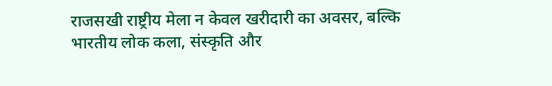राजसखी राष्ट्रीय मेला न केवल खरीदारी का अवसर, बल्कि भारतीय लोक कला, संस्कृति और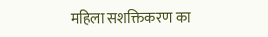महिला सशक्तिकरण का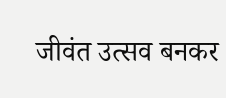जीवंत उत्सव बनकर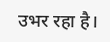उभर रहा है।